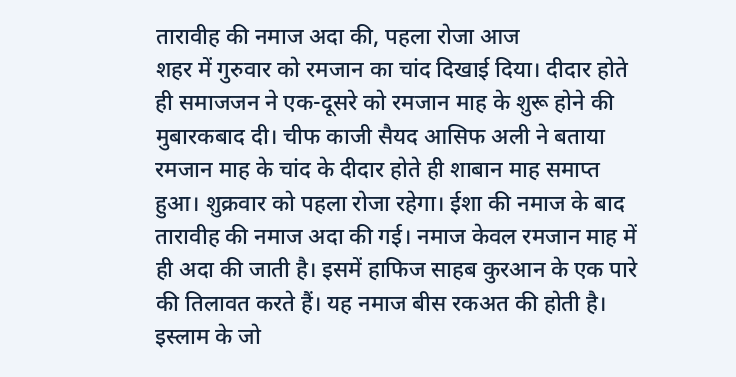तारावीह की नमाज अदा की, पहला रोजा आज
शहर में गुरुवार को रमजान का चांद दिखाई दिया। दीदार होते ही समाजजन ने एक-दूसरे को रमजान माह के शुरू होने की मुबारकबाद दी। चीफ काजी सैयद आसिफ अली ने बताया रमजान माह के चांद के दीदार होते ही शाबान माह समाप्त हुआ। शुक्रवार को पहला रोजा रहेगा। ईशा की नमाज के बाद तारावीह की नमाज अदा की गई। नमाज केवल रमजान माह में ही अदा की जाती है। इसमें हाफिज साहब कुरआन के एक पारे की तिलावत करते हैं। यह नमाज बीस रकअत की होती है। इस्लाम के जो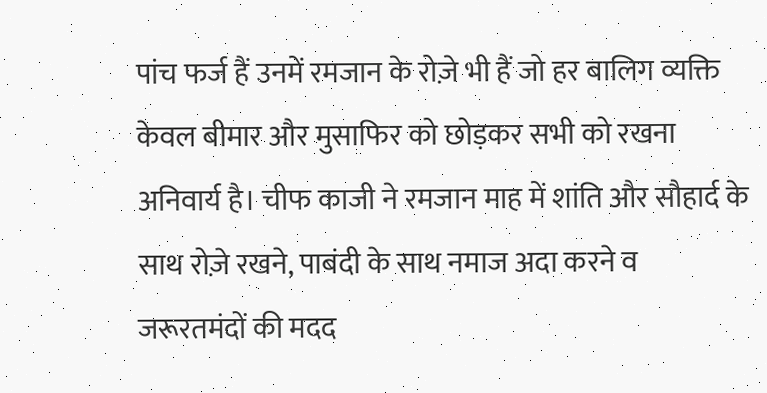पांच फर्ज हैं उनमें रमजान के रोज़े भी हैं जो हर बालिग व्यक्ति केवल बीमार और मुसाफिर को छोड़कर सभी को रखना अनिवार्य है। चीफ काजी ने रमजान माह में शांति और सौहार्द के साथ रोज़े रखने, पाबंदी के साथ नमाज अदा करने व जरूरतमंदों की मदद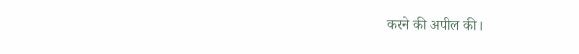करने की अपील की।